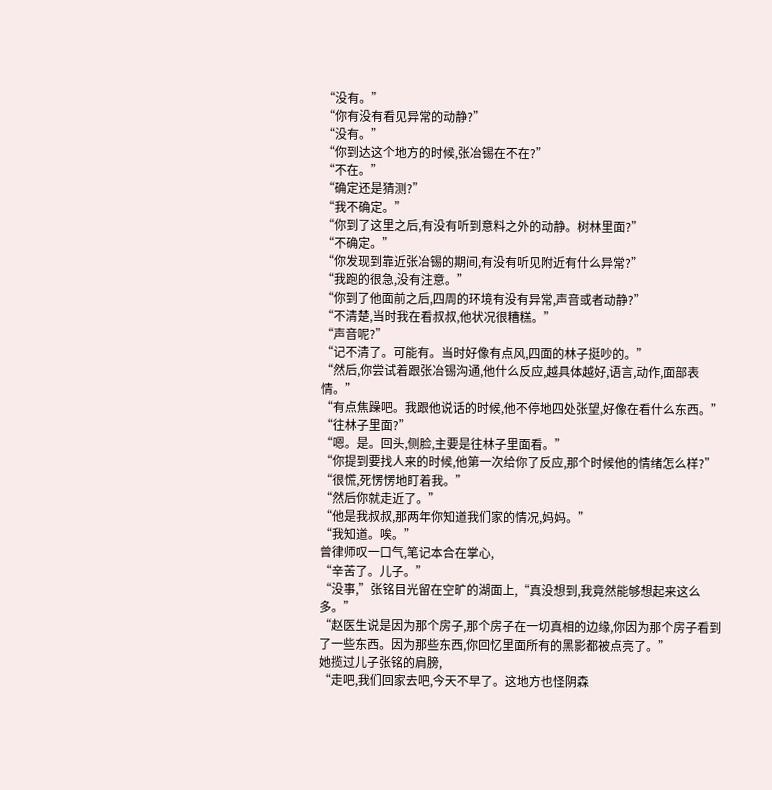“没有。”
“你有没有看见异常的动静?”
“没有。”
“你到达这个地方的时候,张冶锡在不在?”
“不在。”
“确定还是猜测?”
“我不确定。”
“你到了这里之后,有没有听到意料之外的动静。树林里面?”
“不确定。”
“你发现到靠近张冶锡的期间,有没有听见附近有什么异常?”
“我跑的很急,没有注意。”
“你到了他面前之后,四周的环境有没有异常,声音或者动静?”
“不清楚,当时我在看叔叔,他状况很糟糕。”
“声音呢?”
“记不清了。可能有。当时好像有点风,四面的林子挺吵的。”
“然后,你尝试着跟张冶锡沟通,他什么反应,越具体越好,语言,动作,面部表情。”
“有点焦躁吧。我跟他说话的时候,他不停地四处张望,好像在看什么东西。”
“往林子里面?”
“嗯。是。回头,侧脸,主要是往林子里面看。”
“你提到要找人来的时候,他第一次给你了反应,那个时候他的情绪怎么样?”
“很慌,死愣愣地盯着我。”
“然后你就走近了。”
“他是我叔叔,那两年你知道我们家的情况,妈妈。”
“我知道。唉。”
曾律师叹一口气,笔记本合在掌心,
“辛苦了。儿子。”
“没事,”张铭目光留在空旷的湖面上,“真没想到,我竟然能够想起来这么多。”
“赵医生说是因为那个房子,那个房子在一切真相的边缘,你因为那个房子看到了一些东西。因为那些东西,你回忆里面所有的黑影都被点亮了。”
她揽过儿子张铭的肩膀,
“走吧,我们回家去吧,今天不早了。这地方也怪阴森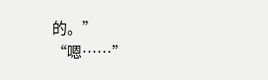的。”
“嗯……”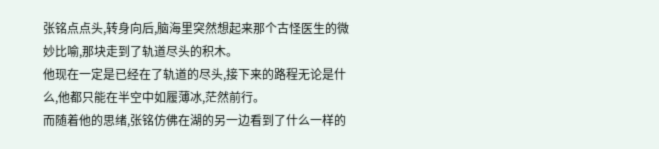张铭点点头,转身向后,脑海里突然想起来那个古怪医生的微妙比喻,那块走到了轨道尽头的积木。
他现在一定是已经在了轨道的尽头,接下来的路程无论是什么,他都只能在半空中如履薄冰,茫然前行。
而随着他的思绪,张铭仿佛在湖的另一边看到了什么一样的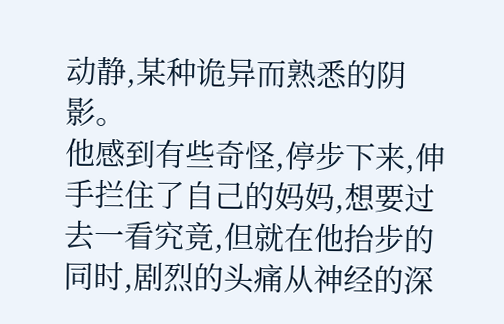动静,某种诡异而熟悉的阴影。
他感到有些奇怪,停步下来,伸手拦住了自己的妈妈,想要过去一看究竟,但就在他抬步的同时,剧烈的头痛从神经的深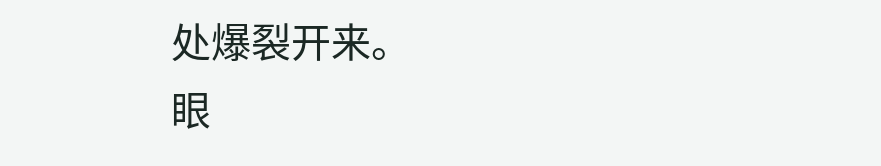处爆裂开来。
眼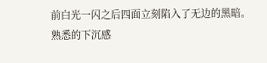前白光一闪之后四面立刻陷入了无边的黑暗。
熟悉的下沉感